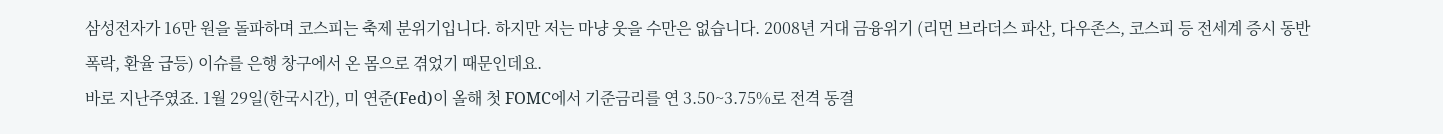삼성전자가 16만 원을 돌파하며 코스피는 축제 분위기입니다. 하지만 저는 마냥 웃을 수만은 없습니다. 2008년 거대 금융위기 (리먼 브라더스 파산, 다우존스, 코스피 등 전세계 증시 동반 폭락, 환율 급등) 이슈를 은행 창구에서 온 몸으로 겪었기 때문인데요.
바로 지난주였죠. 1월 29일(한국시간), 미 연준(Fed)이 올해 첫 FOMC에서 기준금리를 연 3.50~3.75%로 전격 동결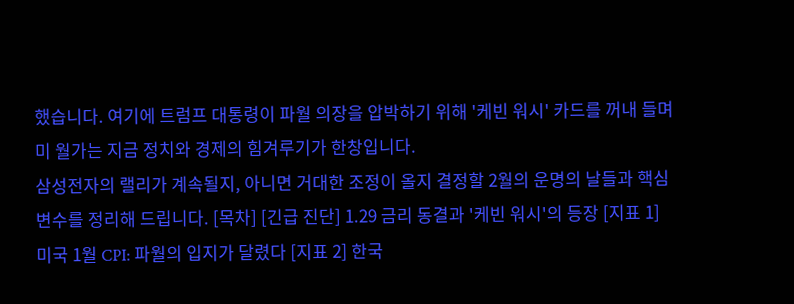했습니다. 여기에 트럼프 대통령이 파월 의장을 압박하기 위해 '케빈 워시' 카드를 꺼내 들며 미 월가는 지금 정치와 경제의 힘겨루기가 한창입니다.
삼성전자의 랠리가 계속될지, 아니면 거대한 조정이 올지 결정할 2월의 운명의 날들과 핵심 변수를 정리해 드립니다. [목차] [긴급 진단] 1.29 금리 동결과 '케빈 워시'의 등장 [지표 1] 미국 1월 CPI: 파월의 입지가 달렸다 [지표 2] 한국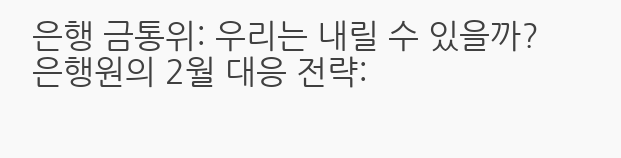은행 금통위: 우리는 내릴 수 있을까?
은행원의 2월 대응 전략: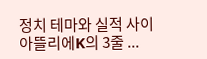정치 테마와 실적 사이 아뜰리에K의 3줄 ...